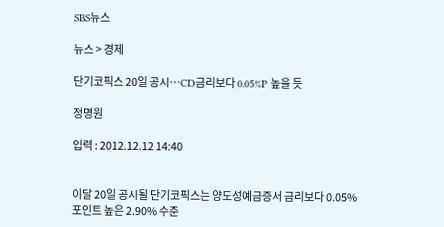SBS뉴스

뉴스 > 경제

단기코픽스 20일 공시…CD금리보다 0.05%P 높을 듯

정명원

입력 : 2012.12.12 14:40


이달 20일 공시될 단기코픽스는 양도성예금증서 금리보다 0.05%포인트 높은 2.90% 수준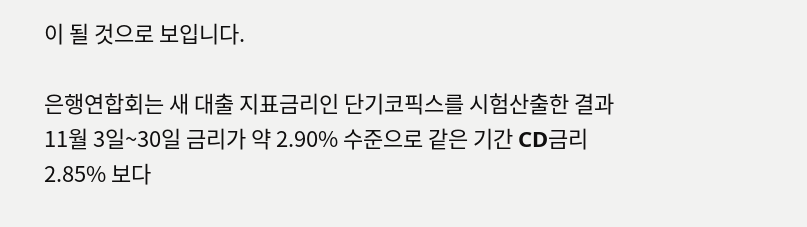이 될 것으로 보입니다.

은행연합회는 새 대출 지표금리인 단기코픽스를 시험산출한 결과 11월 3일~30일 금리가 약 2.90% 수준으로 같은 기간 CD금리 2.85% 보다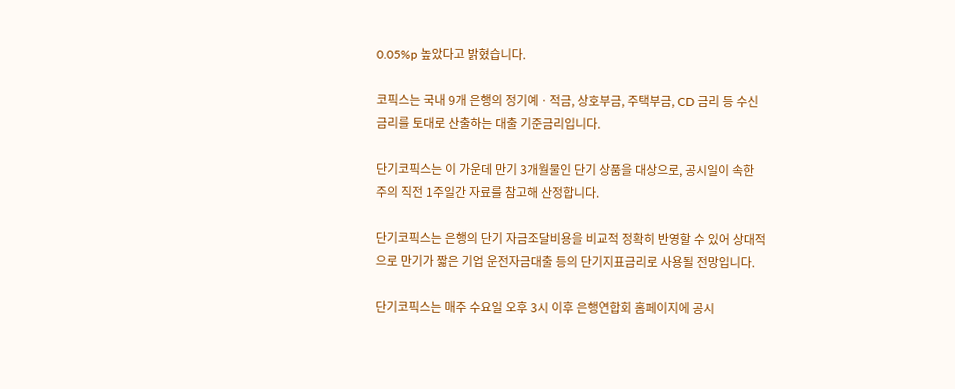0.05%p 높았다고 밝혔습니다.

코픽스는 국내 9개 은행의 정기예ㆍ적금, 상호부금, 주택부금, CD 금리 등 수신금리를 토대로 산출하는 대출 기준금리입니다.

단기코픽스는 이 가운데 만기 3개월물인 단기 상품을 대상으로, 공시일이 속한 주의 직전 1주일간 자료를 참고해 산정합니다.

단기코픽스는 은행의 단기 자금조달비용을 비교적 정확히 반영할 수 있어 상대적으로 만기가 짧은 기업 운전자금대출 등의 단기지표금리로 사용될 전망입니다.

단기코픽스는 매주 수요일 오후 3시 이후 은행연합회 홈페이지에 공시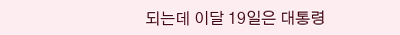되는데 이달 19일은 대통령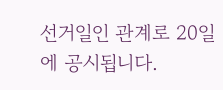선거일인 관계로 20일에 공시됩니다.